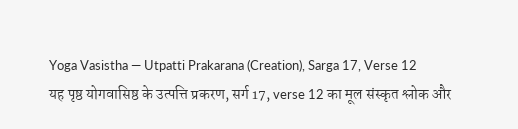Yoga Vasistha — Utpatti Prakarana (Creation), Sarga 17, Verse 12
यह पृष्ठ योगवासिष्ठ के उत्पत्ति प्रकरण, सर्ग 17, verse 12 का मूल संस्कृत श्लोक और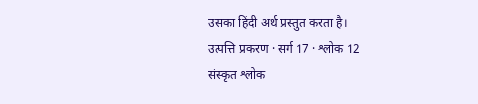उसका हिंदी अर्थ प्रस्तुत करता है।
उत्पत्ति प्रकरण · सर्ग 17 · श्लोक 12
संस्कृत श्लोक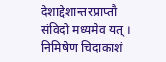देशाद्देशान्तरप्राप्तौ संविदो मध्यमेव यत् ।
निमिषेण चिदाकाशं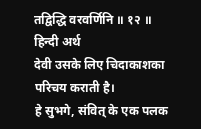तद्विद्धि वरवर्णिनि ॥ १२ ॥
हिन्दी अर्थ
देवी उसके लिए चिदाकाशका परिचय कराती है।
हे सुभगे, संवित् के एक पलक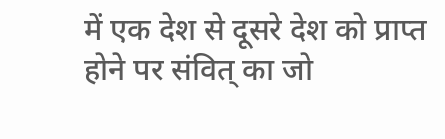में एक देश से दूसरे देश को प्राप्त होने पर संवित् का जो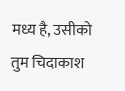मध्य है, उसीको तुम चिदाकाश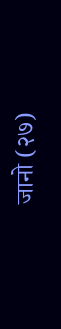जानो (२७)